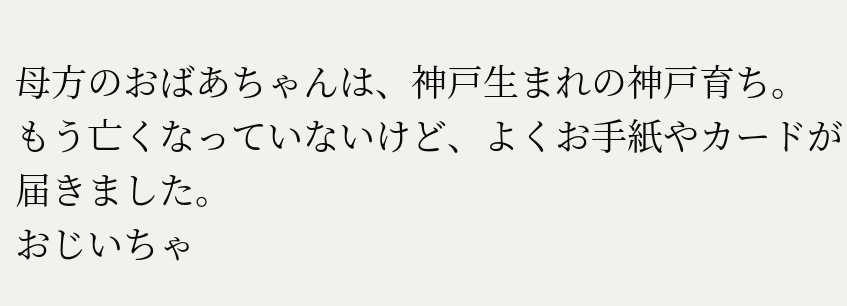母方のおばあちゃんは、神戸生まれの神戸育ち。
もう亡くなっていないけど、よくお手紙やカードが届きました。
おじいちゃ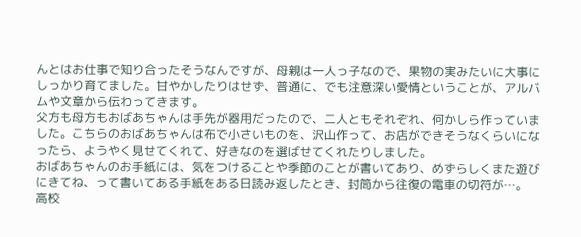んとはお仕事で知り合ったそうなんですが、母親は一人っ子なので、果物の実みたいに大事にしっかり育てました。甘やかしたりはせず、普通に、でも注意深い愛情ということが、アルバムや文章から伝わってきます。
父方も母方もおばあちゃんは手先が器用だったので、二人ともそれぞれ、何かしら作っていました。こちらのおばあちゃんは布で小さいものを、沢山作って、お店ができそうなくらいになったら、ようやく見せてくれて、好きなのを選ばせてくれたりしました。
おばあちゃんのお手紙には、気をつけることや季節のことが書いてあり、めずらしくまた遊びにきてね、って書いてある手紙をある日読み返したとき、封筒から往復の電車の切符が…。
高校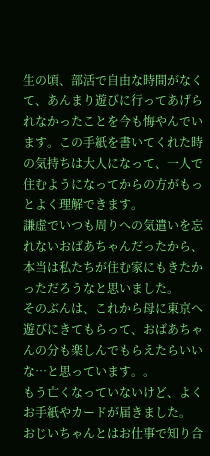生の頃、部活で自由な時間がなくて、あんまり遊びに行ってあげられなかったことを今も悔やんでいます。この手紙を書いてくれた時の気持ちは大人になって、一人で住むようになってからの方がもっとよく理解できます。
謙虚でいつも周りへの気遣いを忘れないおばあちゃんだったから、本当は私たちが住む家にもきたかっただろうなと思いました。
そのぶんは、これから母に東京へ遊びにきてもらって、おばあちゃんの分も楽しんでもらえたらいいな…と思っています。。
もう亡くなっていないけど、よくお手紙やカードが届きました。
おじいちゃんとはお仕事で知り合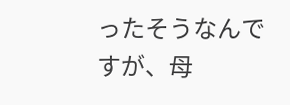ったそうなんですが、母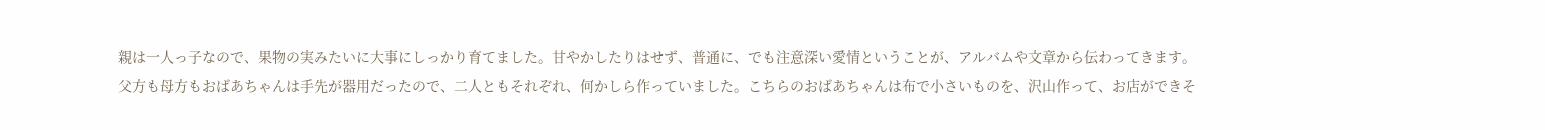親は一人っ子なので、果物の実みたいに大事にしっかり育てました。甘やかしたりはせず、普通に、でも注意深い愛情ということが、アルバムや文章から伝わってきます。
父方も母方もおばあちゃんは手先が器用だったので、二人ともそれぞれ、何かしら作っていました。こちらのおばあちゃんは布で小さいものを、沢山作って、お店ができそ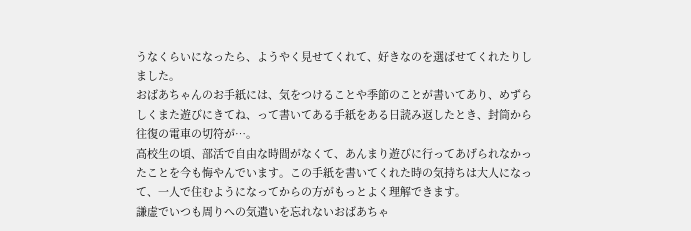うなくらいになったら、ようやく見せてくれて、好きなのを選ばせてくれたりしました。
おばあちゃんのお手紙には、気をつけることや季節のことが書いてあり、めずらしくまた遊びにきてね、って書いてある手紙をある日読み返したとき、封筒から往復の電車の切符が…。
高校生の頃、部活で自由な時間がなくて、あんまり遊びに行ってあげられなかったことを今も悔やんでいます。この手紙を書いてくれた時の気持ちは大人になって、一人で住むようになってからの方がもっとよく理解できます。
謙虚でいつも周りへの気遣いを忘れないおばあちゃ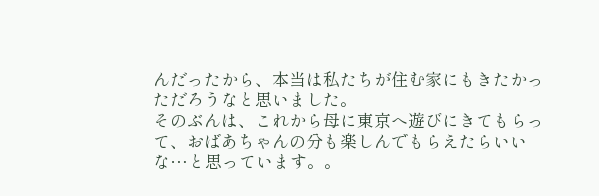んだったから、本当は私たちが住む家にもきたかっただろうなと思いました。
そのぶんは、これから母に東京へ遊びにきてもらって、おばあちゃんの分も楽しんでもらえたらいいな…と思っています。。